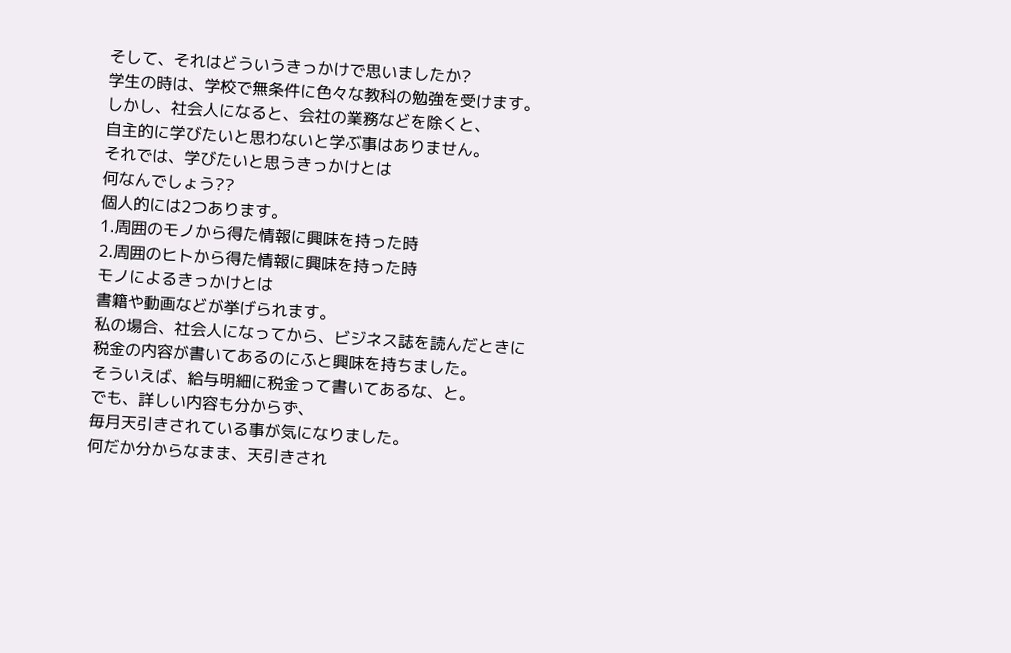そして、それはどういうきっかけで思いましたか?
学生の時は、学校で無条件に色々な教科の勉強を受けます。
しかし、社会人になると、会社の業務などを除くと、
自主的に学びたいと思わないと学ぶ事はありません。
それでは、学びたいと思うきっかけとは
何なんでしょう??
個人的には2つあります。
1.周囲のモノから得た情報に興味を持った時
2.周囲のヒトから得た情報に興味を持った時
モノによるきっかけとは
書籍や動画などが挙げられます。
私の場合、社会人になってから、ビジネス誌を読んだときに
税金の内容が書いてあるのにふと興味を持ちました。
そういえば、給与明細に税金って書いてあるな、と。
でも、詳しい内容も分からず、
毎月天引きされている事が気になりました。
何だか分からなまま、天引きされ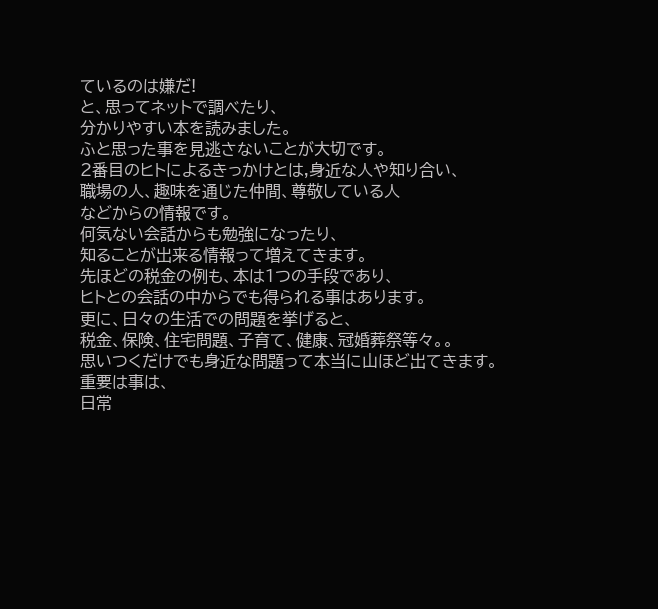ているのは嫌だ!
と、思ってネットで調べたり、
分かりやすい本を読みました。
ふと思った事を見逃さないことが大切です。
2番目のヒトによるきっかけとは,身近な人や知り合い、
職場の人、趣味を通じた仲間、尊敬している人
などからの情報です。
何気ない会話からも勉強になったり、
知ることが出来る情報って増えてきます。
先ほどの税金の例も、本は1つの手段であり、
ヒトとの会話の中からでも得られる事はあります。
更に、日々の生活での問題を挙げると、
税金、保険、住宅問題、子育て、健康、冠婚葬祭等々。。
思いつくだけでも身近な問題って本当に山ほど出てきます。
重要は事は、
日常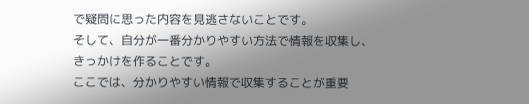で疑問に思った内容を見逃さないことです。
そして、自分が一番分かりやすい方法で情報を収集し、
きっかけを作ることです。
ここでは、分かりやすい情報で収集することが重要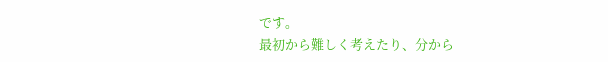です。
最初から難しく考えたり、分から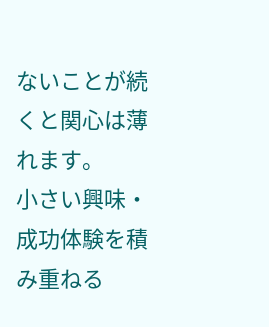ないことが続くと関心は薄れます。
小さい興味・成功体験を積み重ねる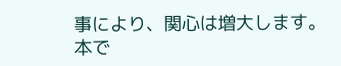事により、関心は増大します。
本で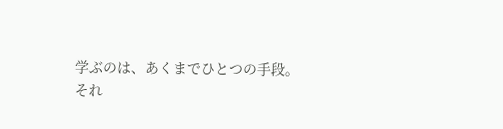学ぶのは、あくまでひとつの手段。
それ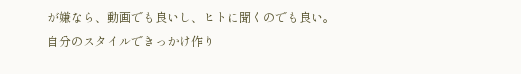が嫌なら、動画でも良いし、ヒトに聞くのでも良い。
自分のスタイルできっかけ作り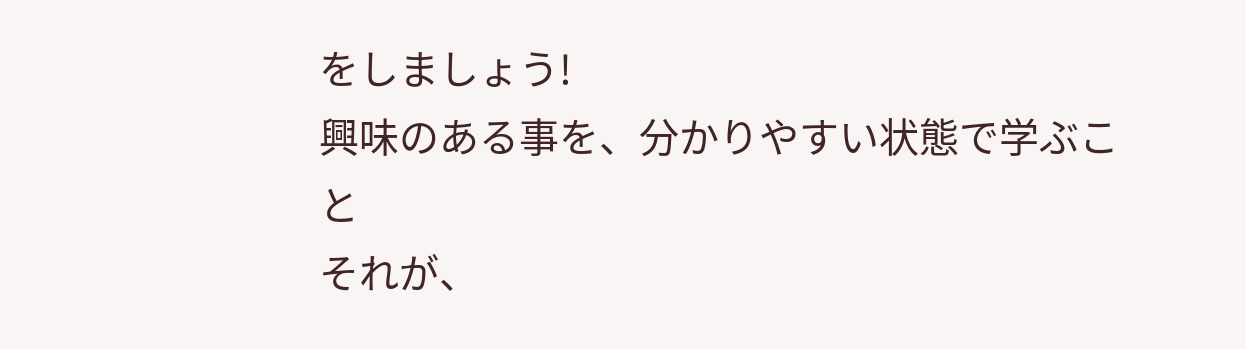をしましょう!
興味のある事を、分かりやすい状態で学ぶこと
それが、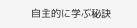自主的に学ぶ秘訣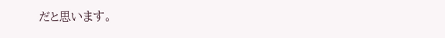だと思います。